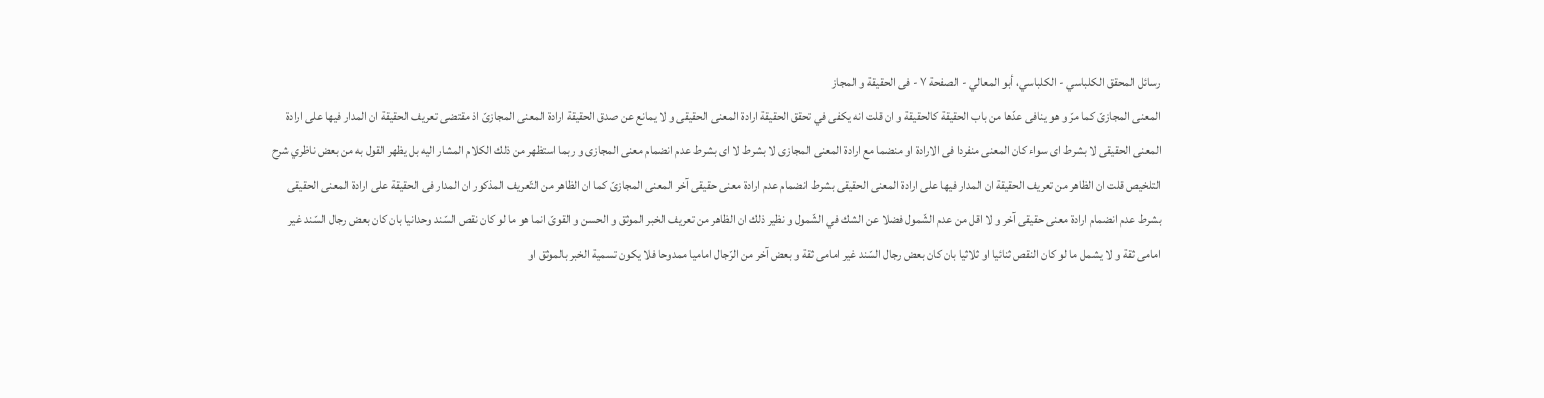رسائل المحقق الكلباسي - الكلباسي، أبو المعالي - الصفحة ٧ - فى الحقيقة و المجاز
المعنى المجازىّ كما مرّ و هو ينافى عدّها من باب الحقيقة كالحقيقة و ان قلت انه يكفى في تحقق الحقيقة ارادة المعنى الحقيقى و لا يمانع عن صدق الحقيقة ارادة المعنى المجازىّ اذ مقتضى تعريف الحقيقة ان المدار فيها على ارادة المعنى الحقيقى لا بشرط اى سواء كان المعنى منفردا فى الارادة او منضما مع ارادة المعنى المجازى لا بشرط لا اى بشرط عدم انضمام معنى المجازى و ربما استظهر من ذلك الكلام المشار اليه بل يظهر القول به من بعض ناظري شرح التلخيص قلت ان الظاهر من تعريف الحقيقة ان المدار فيها على ارادة المعنى الحقيقى بشرط انضمام عدم ارادة معنى حقيقى آخر المعنى المجازىّ كما ان الظاهر من التّعريف المذكور ان المدار فى الحقيقة على ارادة المعنى الحقيقى بشرط عدم انضمام ارادة معنى حقيقى آخر و لا اقل من عدم الشّمول فضلا عن الشك في الشّمول و نظير ذلك ان الظاهر من تعريف الخبر الموثق و الحسن و القوىّ انما هو ما لو كان نقص السّند وحدانيا بان كان بعض رجال السّند غير امامى ثقة و لا يشمل ما لو كان النقص ثنائيا او ثلاثيا بان كان بعض رجال السّند غير امامى ثقة و بعض آخر من الرّجال اماميا ممدوحا فلا يكون تسمية الخبر بالموثق او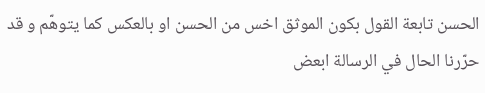الحسن تابعة القول بكون الموثق اخس من الحسن او بالعكس كما يتوهّم و قد حرّرنا الحال في الرسالة ابعض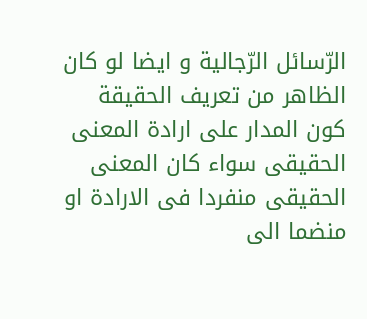الرّسائل الرّجالية و ايضا لو كان الظاهر من تعريف الحقيقة كون المدار على ارادة المعنى الحقيقى سواء كان المعنى الحقيقى منفردا فى الارادة او منضما الى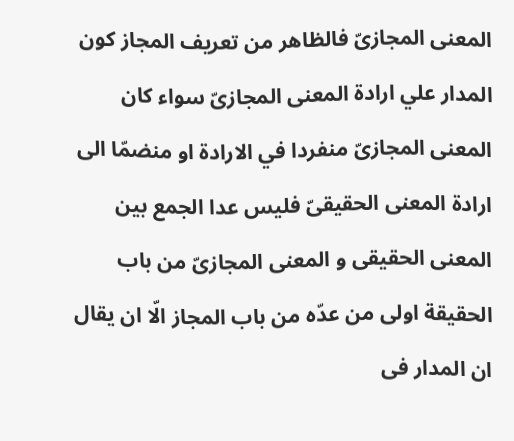المعنى المجازىّ فالظاهر من تعريف المجاز كون المدار علي ارادة المعنى المجازىّ سواء كان المعنى المجازىّ منفردا في الارادة او منضمّا الى ارادة المعنى الحقيقىّ فليس عدا الجمع بين المعنى الحقيقى و المعنى المجازىّ من باب الحقيقة اولى من عدّه من باب المجاز الّا ان يقال ان المدار فى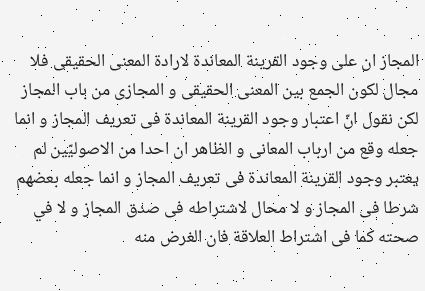المجاز ان على وجود القرينة المعاندة لارادة المعنى الحقيقى فلا مجال لكون الجمع بين المعنى الحقيقى و المجازى من باب المجاز لكن نقول انّ اعتبار وجود القرينة المعاندة فى تعريف المجاز و انما جعله وقع من ارباب المعانى و الظاهر ان احدا من الاصوليّين لم يعتبر وجود القرينة المعاندة فى تعريف المجاز و انما جعله بعضهم شرطا فى المجاز و لا محال لاشتراطه فى صدق المجاز و لا في صحته كما فى اشتراط العلاقة فان الغرض منه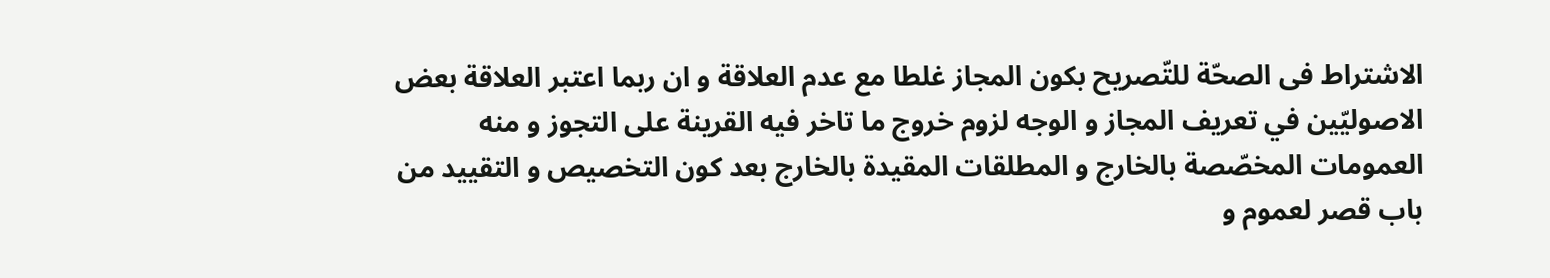الاشتراط فى الصحّة للتّصريح بكون المجاز غلطا مع عدم العلاقة و ان ربما اعتبر العلاقة بعض الاصوليّين في تعريف المجاز و الوجه لزوم خروج ما تاخر فيه القرينة على التجوز و منه العمومات المخصّصة بالخارج و المطلقات المقيدة بالخارج بعد كون التخصيص و التقييد من باب قصر لعموم و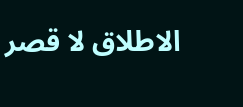الاطلاق لا قصر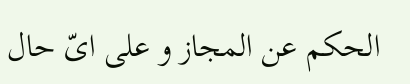الحكم عن المجاز و على اىّ حال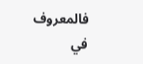فالمعروف في